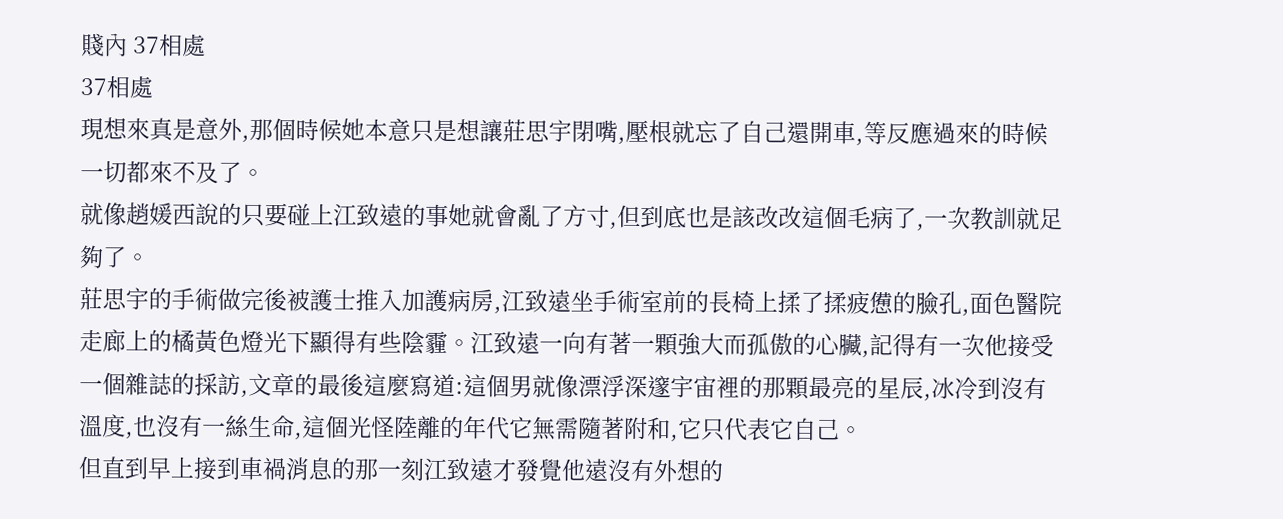賤內 37相處
37相處
現想來真是意外,那個時候她本意只是想讓莊思宇閉嘴,壓根就忘了自己還開車,等反應過來的時候一切都來不及了。
就像趙媛西說的只要碰上江致遠的事她就會亂了方寸,但到底也是該改改這個毛病了,一次教訓就足夠了。
莊思宇的手術做完後被護士推入加護病房,江致遠坐手術室前的長椅上揉了揉疲憊的臉孔,面色醫院走廊上的橘黃色燈光下顯得有些陰霾。江致遠一向有著一顆強大而孤傲的心臟,記得有一次他接受一個雜誌的採訪,文章的最後這麼寫道:這個男就像漂浮深邃宇宙裡的那顆最亮的星辰,冰冷到沒有溫度,也沒有一絲生命,這個光怪陸離的年代它無需隨著附和,它只代表它自己。
但直到早上接到車禍消息的那一刻江致遠才發覺他遠沒有外想的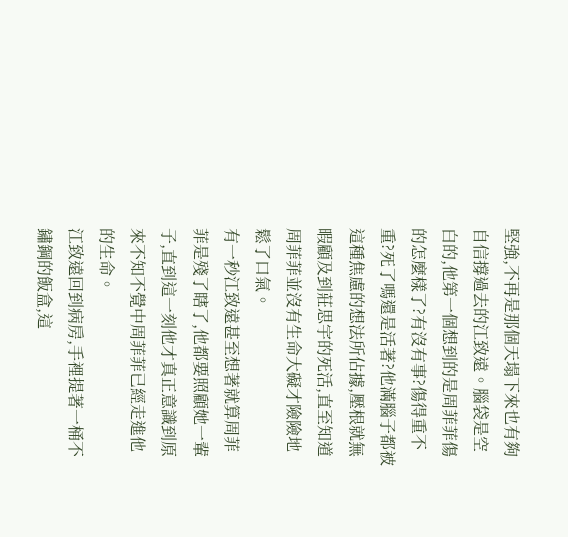堅強,不再是那個天塌下來也有夠自信撐過去的江致遠。腦袋是空白的,他第一個想到的是周菲菲傷的怎麼樣了?有沒有事?傷得重不重?死了嗎還是活著?他滿腦子都被這種焦慮的想法所佔據,壓根就無暇顧及到莊思宇的死活,直至知道周菲菲並沒有生命大礙才險險地鬆了口氣。
有一秒江致遠甚至想著就算周菲菲是殘了瞎了,他都要照顧她一輩子,直到這一刻他才真正意識到原來不知不覺中周菲菲已經走進他的生命。
江致遠回到病房,手裡提著一桶不鏽鋼的飯盒,這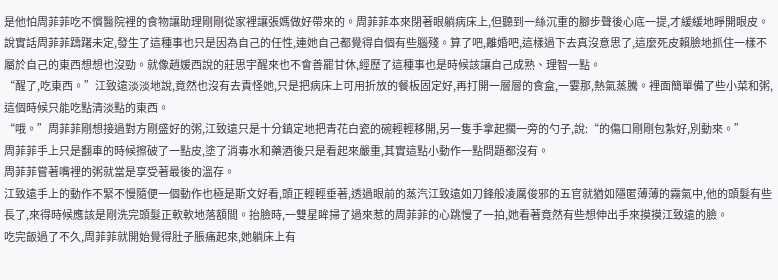是他怕周菲菲吃不慣醫院裡的食物讓助理剛剛從家裡讓張媽做好帶來的。周菲菲本來閉著眼躺病床上,但聽到一絲沉重的腳步聲後心底一提,才緩緩地睜開眼皮。
說實話周菲菲躊躇未定,發生了這種事也只是因為自己的任性,連她自己都覺得自個有些腦殘。算了吧,離婚吧,這樣過下去真沒意思了,這麼死皮賴臉地抓住一樣不屬於自己的東西想想也沒勁。就像趙媛西說的莊思宇醒來也不會善罷甘休,經歷了這種事也是時候該讓自己成熟、理智一點。
“醒了,吃東西。”江致遠淡淡地說,竟然也沒有去責怪她,只是把病床上可用折放的餐板固定好,再打開一層層的食盒,一霎那,熱氣蒸騰。裡面簡單備了些小菜和粥,這個時候只能吃點清淡點的東西。
“哦。”周菲菲剛想接過對方剛盛好的粥,江致遠只是十分鎮定地把青花白瓷的碗輕輕移開,另一隻手拿起擱一旁的勺子,說:“的傷口剛剛包紮好,別動來。”
周菲菲手上只是翻車的時候擦破了一點皮,塗了消毒水和藥酒後只是看起來嚴重,其實這點小動作一點問題都沒有。
周菲菲嘗著嘴裡的粥就當是享受著最後的溫存。
江致遠手上的動作不緊不慢隨便一個動作也極是斯文好看,頭正輕輕垂著,透過眼前的蒸汽江致遠如刀鋒般凌厲俊邪的五官就猶如隱匿薄薄的霧氣中,他的頭髮有些長了,來得時候應該是剛洗完頭髮正軟軟地落額間。抬臉時,一雙星眸掃了過來惹的周菲菲的心跳慢了一拍,她看著竟然有些想伸出手來摸摸江致遠的臉。
吃完飯過了不久,周菲菲就開始覺得肚子脹痛起來,她躺床上有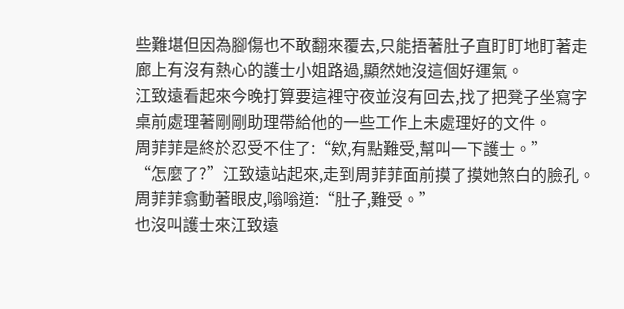些難堪但因為腳傷也不敢翻來覆去,只能捂著肚子直盯盯地盯著走廊上有沒有熱心的護士小姐路過,顯然她沒這個好運氣。
江致遠看起來今晚打算要這裡守夜並沒有回去,找了把凳子坐寫字桌前處理著剛剛助理帶給他的一些工作上未處理好的文件。
周菲菲是終於忍受不住了:“欸,有點難受,幫叫一下護士。”
“怎麼了?”江致遠站起來,走到周菲菲面前摸了摸她煞白的臉孔。
周菲菲翕動著眼皮,嗡嗡道:“肚子,難受。”
也沒叫護士來江致遠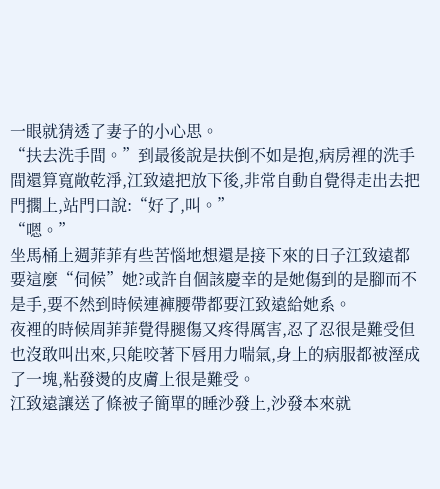一眼就猜透了妻子的小心思。
“扶去洗手間。”到最後說是扶倒不如是抱,病房裡的洗手間還算寬敞乾淨,江致遠把放下後,非常自動自覺得走出去把門擱上,站門口說:“好了,叫。”
“嗯。”
坐馬桶上週菲菲有些苦惱地想還是接下來的日子江致遠都要這麼“伺候”她?或許自個該慶幸的是她傷到的是腳而不是手,要不然到時候連褲腰帶都要江致遠給她系。
夜裡的時候周菲菲覺得腿傷又疼得厲害,忍了忍很是難受但也沒敢叫出來,只能咬著下唇用力喘氣,身上的病服都被溼成了一塊,粘發燙的皮膚上很是難受。
江致遠讓送了條被子簡單的睡沙發上,沙發本來就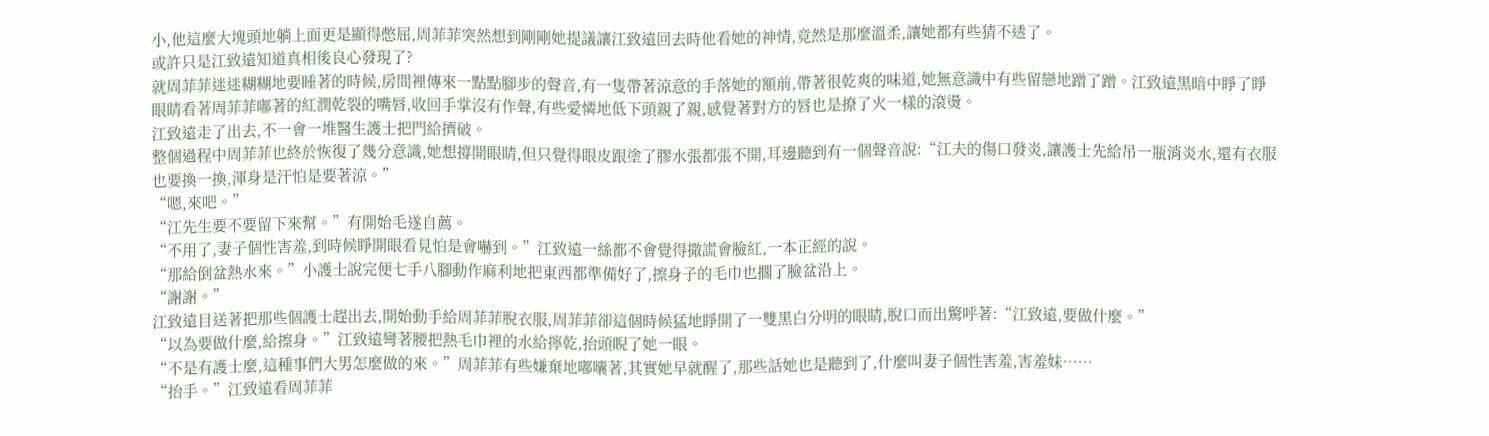小,他這麼大塊頭地躺上面更是顯得憋屈,周菲菲突然想到剛剛她提議讓江致遠回去時他看她的神情,竟然是那麼溫柔,讓她都有些猜不透了。
或許只是江致遠知道真相後良心發現了?
就周菲菲迷迷糊糊地要睡著的時候,房間裡傳來一點點腳步的聲音,有一隻帶著涼意的手落她的額前,帶著很乾爽的味道,她無意識中有些留戀地蹭了蹭。江致遠黑暗中睜了睜眼睛看著周菲菲嘟著的紅潤乾裂的嘴唇,收回手掌沒有作聲,有些愛憐地低下頭親了親,感覺著對方的唇也是撩了火一樣的滾燙。
江致遠走了出去,不一會一堆醫生護士把門給擠破。
整個過程中周菲菲也終於恢復了幾分意識,她想撐開眼睛,但只覺得眼皮跟塗了膠水張都張不開,耳邊聽到有一個聲音說:“江夫的傷口發炎,讓護士先給吊一瓶消炎水,還有衣服也要換一換,渾身是汗怕是要著涼。”
“嗯,來吧。”
“江先生要不要留下來幫。”有開始毛遂自薦。
“不用了,妻子個性害羞,到時候睜開眼看見怕是會嚇到。”江致遠一絲都不會覺得撒謊會臉紅,一本正經的說。
“那給倒盆熱水來。”小護士說完便七手八腳動作麻利地把東西都準備好了,擦身子的毛巾也擱了臉盆沿上。
“謝謝。”
江致遠目送著把那些個護士趕出去,開始動手給周菲菲脫衣服,周菲菲卻這個時候猛地睜開了一雙黑白分明的眼睛,脫口而出驚呼著:“江致遠,要做什麼。”
“以為要做什麼,給擦身。”江致遠彎著腰把熱毛巾裡的水給擰乾,抬頭睨了她一眼。
“不是有護士麼,這種事們大男怎麼做的來。”周菲菲有些嫌棄地嘟囔著,其實她早就醒了,那些話她也是聽到了,什麼叫妻子個性害羞,害羞妹……
“抬手。”江致遠看周菲菲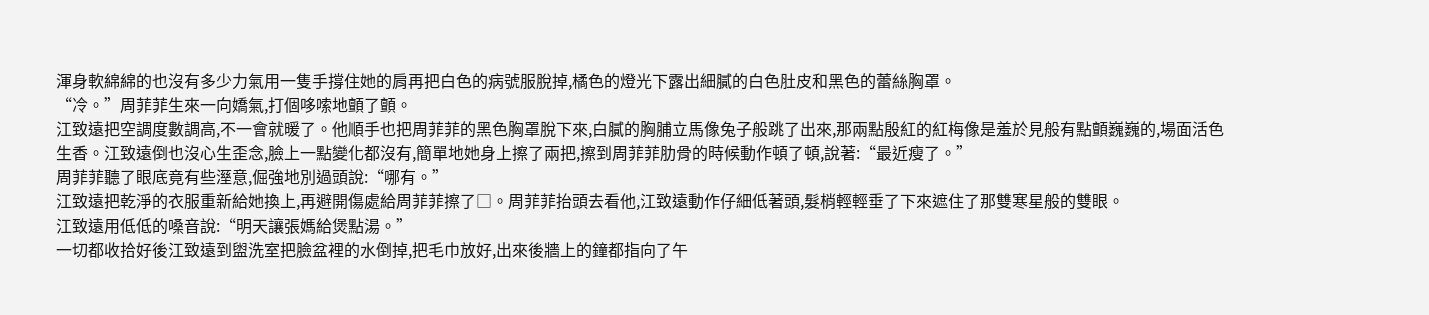渾身軟綿綿的也沒有多少力氣用一隻手撐住她的肩再把白色的病號服脫掉,橘色的燈光下露出細膩的白色肚皮和黑色的蕾絲胸罩。
“冷。”周菲菲生來一向嬌氣,打個哆嗦地顫了顫。
江致遠把空調度數調高,不一會就暖了。他順手也把周菲菲的黑色胸罩脫下來,白膩的胸脯立馬像兔子般跳了出來,那兩點殷紅的紅梅像是羞於見般有點顫巍巍的,場面活色生香。江致遠倒也沒心生歪念,臉上一點變化都沒有,簡單地她身上擦了兩把,擦到周菲菲肋骨的時候動作頓了頓,說著:“最近瘦了。”
周菲菲聽了眼底竟有些溼意,倔強地別過頭說:“哪有。”
江致遠把乾淨的衣服重新給她換上,再避開傷處給周菲菲擦了□。周菲菲抬頭去看他,江致遠動作仔細低著頭,髮梢輕輕垂了下來遮住了那雙寒星般的雙眼。
江致遠用低低的嗓音說:“明天讓張媽給煲點湯。”
一切都收拾好後江致遠到盥洗室把臉盆裡的水倒掉,把毛巾放好,出來後牆上的鐘都指向了午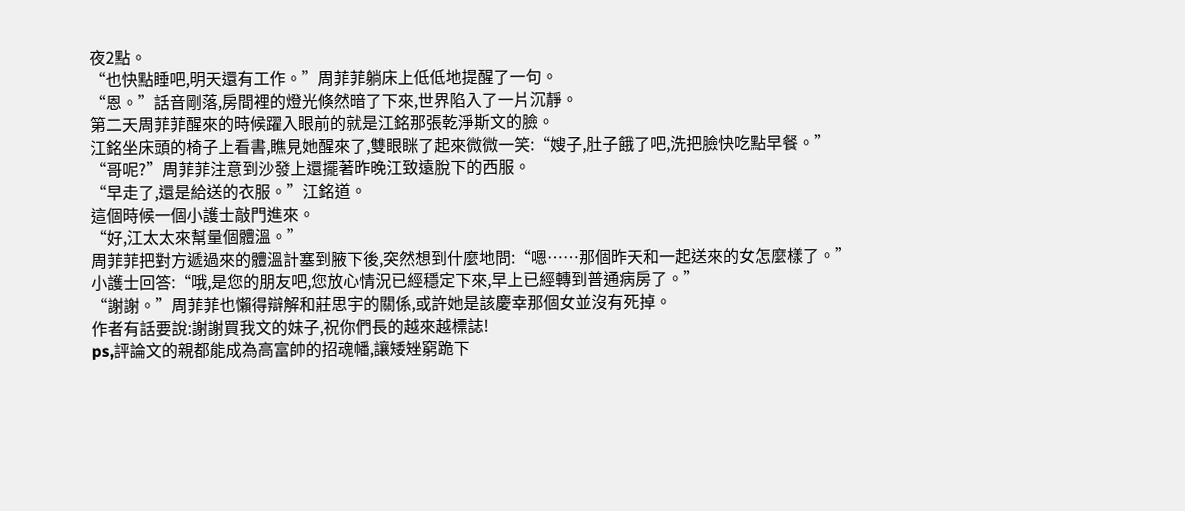夜2點。
“也快點睡吧,明天還有工作。”周菲菲躺床上低低地提醒了一句。
“恩。”話音剛落,房間裡的燈光倏然暗了下來,世界陷入了一片沉靜。
第二天周菲菲醒來的時候躍入眼前的就是江銘那張乾淨斯文的臉。
江銘坐床頭的椅子上看書,瞧見她醒來了,雙眼眯了起來微微一笑:“嫂子,肚子餓了吧,洗把臉快吃點早餐。”
“哥呢?”周菲菲注意到沙發上還擺著昨晚江致遠脫下的西服。
“早走了,還是給送的衣服。”江銘道。
這個時候一個小護士敲門進來。
“好,江太太來幫量個體溫。”
周菲菲把對方遞過來的體溫計塞到腋下後,突然想到什麼地問:“嗯……那個昨天和一起送來的女怎麼樣了。”
小護士回答:“哦,是您的朋友吧,您放心情況已經穩定下來,早上已經轉到普通病房了。”
“謝謝。”周菲菲也懶得辯解和莊思宇的關係,或許她是該慶幸那個女並沒有死掉。
作者有話要說:謝謝買我文的妹子,祝你們長的越來越標誌!
ps,評論文的親都能成為高富帥的招魂幡,讓矮矬窮跪下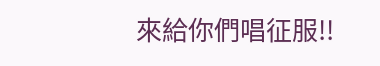來給你們唱征服!!